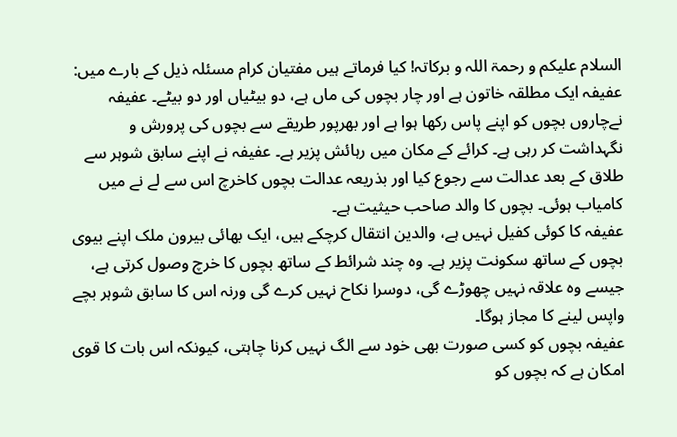السلام عليكم و رحمۃ اللہ و برکاتہ! کیا فرماتے ہیں مفتیان کرام مسئلہ ذیل کے بارے میں:
عفیفہ ایک مطلقہ خاتون ہے اور چار بچوں کی ماں ہے، دو بیٹیاں اور دو بیٹے۔ عفیفہ نےچاروں بچوں کو اپنے پاس رکھا ہوا ہے اور بھرپور طریقے سے بچوں کی پرورش و نگہداشت کر رہی ہے۔ کرائے کے مکان میں رہائش پزیر ہے۔ عفیفہ نے اپنے سابق شوہر سے طلاق کے بعد عدالت سے رجوع کیا اور بذریعہ عدالت بچوں کاخرچ اس سے لے نے میں کامیاب ہوئی۔ بچوں کا والد صاحب حیثیت ہے۔
عفیفہ کا کوئی کفیل نہیں ہے، والدین انتقال کرچکے ہیں، ایک بھائی بیرون ملک اپنے بیوی بچوں کے ساتھ سکونت پزیر ہے۔ وہ چند شرائط کے ساتھ بچوں کا خرچ وصول کرتی ہے، جیسے وہ علاقہ نہیں چھوڑے گی، دوسرا نکاح نہیں کرے گی ورنہ اس کا سابق شوہر بچے واپس لینے کا مجاز ہوگا۔
عفیفہ بچوں کو کسی صورت بھی خود سے الگ نہیں کرنا چاہتی، کیونکہ اس بات کا قوی امکان ہے کہ بچوں کو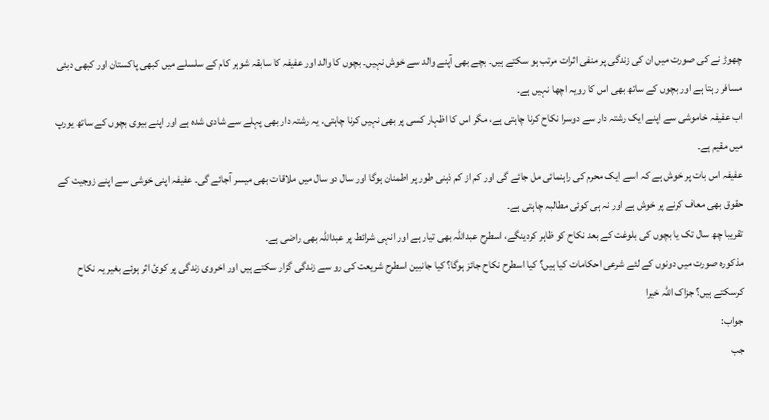چھوڑ نے کی صورت میں ان کی زندگی پر منفی اثرات مرتب ہو سکتے ہیں۔ بچے بھی آپنے والد سے خوش نہیں۔ بچوں کا والد اور عفیفہ کا سابقہ شوہر کام کے سلسلے میں کبھی پاکستان اور کبھی دبئی مسافر رہتا ہے اور بچوں کے ساتھ بھی اس کا رویہ اچھا نہیں ہے۔
اب عفیفہ خاموشی سے اپنے ایک رشتہ دار سے دوسرا نکاح کرنا چاہتی ہے، مگر اس کا اظہار کسی پر بھی نہیں کرنا چاہتی۔ یہ رشتہ دار بھی پہلے سے شادی شدہ ہے اور اپنے بیوی بچوں کے ساتھ یورپ میں مقیم ہے۔
عفیفہ اس بات پر خوش ہے کہ اسے ایک محرم کی راہنمائی مل جائے گی اور کم از کم ذہنی طور پر اطمنان ہوگا اور سال دو سال میں ملاقات بھی میسر آجائے گی۔ عفیفہ اپنی خوشی سے اپنے زوجیت کے حقوق بھی معاف کرنے پر خوش ہے اور نہ ہی کوئی مطالبہ چاہتی ہے۔
تقریبا چھ سال تک یا بچوں کی بلوغت کے بعد نکاح کو ظاہر کردینگے، اسطرح عبداللہ بھی تیار ہے اور انہی شرائط پر عبداللہ بھی راضی ہے۔
مذکورہ صورت میں دونوں کے لئے شرعی احکامات کیا ہیں؟ کیا اسطرح نکاح جائز ہوگا؟ کیا جانبین اسطرح شریعت کی رو سے زندگی گزار سکتے ہیں اور اخروی زندگی پر کوئ اثر ہوئے بغیر یہ نکاح کرسکتے ہیں؟ جزاک اللہ خیرا
جواب:
جب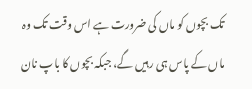تک بچوں کو ماں کی ضرورت ہے اس وقت تک وہ ماں کے پاس ہی رہیں گے، جبکہ بچوں کا باپ نان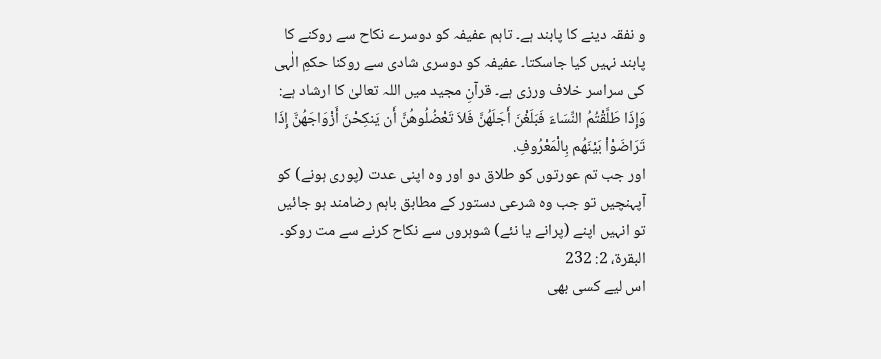و نفقہ دینے کا پابند ہے۔ تاہم عفیفہ کو دوسرے نکاح سے روکنے کا پابند نہیں کیا جاسکتا۔ عفیفہ کو دوسری شادی سے روکنا حکمِ الٰہی کی سراسر خلاف ورزی ہے۔ قرآنِ مجید میں اللہ تعالیٰ کا ارشاد ہے:
وَإِذَا طَلَّقْتُمُ النِّسَاءَ فَبَلَغْنَ أَجَلَهُنَّ فَلاَ تَعْضُلُوهُنَّ أَن يَنكِحْنَ أَزْوَاجَهُنَّ إِذَا تَرَاضَوْاْ بَيْنَهُم بِالْمَعْرُوفِ.
اور جب تم عورتوں کو طلاق دو اور وہ اپنی عدت (پوری ہونے) کو آپہنچیں تو جب وہ شرعی دستور کے مطابق باہم رضامند ہو جائیں تو انہیں اپنے (پرانے یا نئے) شوہروں سے نکاح کرنے سے مت روکو۔
البقرة، 2: 232
اس لیے کسی بھی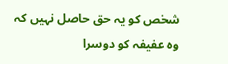شخص کو یہ حق حاصل نہیں کہ وہ عفیفہ کو دوسرا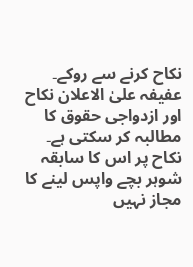نکاح کرنے سے روکے۔ عفیفہ علیٰ الاعلان نکاح اور ازدواجی حقوق کا مطالبہ کر سکتی ہے۔ نکاح پر اس کا سابقہ شوہر بچے واپس لینے کا مجاز نہیں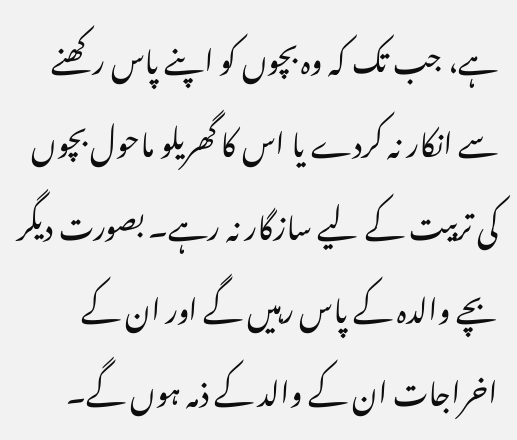ہے، جب تک کہ وہ بچوں کو اپنے پاس رکھنے سے انکار نہ کردے یا اس کا گھریلو ماحول بچوں کی تربیت کے لیے سازگار نہ رہے۔ بصورت دیگر بچے والدہ کے پاس رہیں گے اور ان کے اخراجات ان کے والد کے ذمہ ہوں گے۔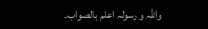واللہ و رسولہ اعلم بالصواب۔